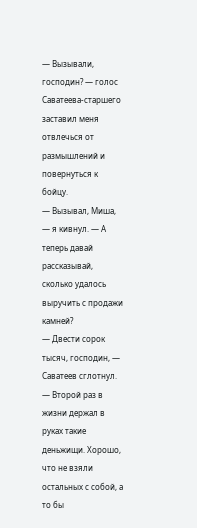— Вызывали, господин? — голос Саватеева-старшего заставил меня отвлечься от размышлений и повернуться к бойцу.
— Вызывал, Миша, — я кивнул. — А теперь давай рассказывай, сколько удалось выручить с продажи камней?
— Двести сорок тысяч, господин, — Саватеев сглотнул. — Второй раз в жизни держал в руках такие деньжищи. Хорошо, что не взяли остальных с собой, а то бы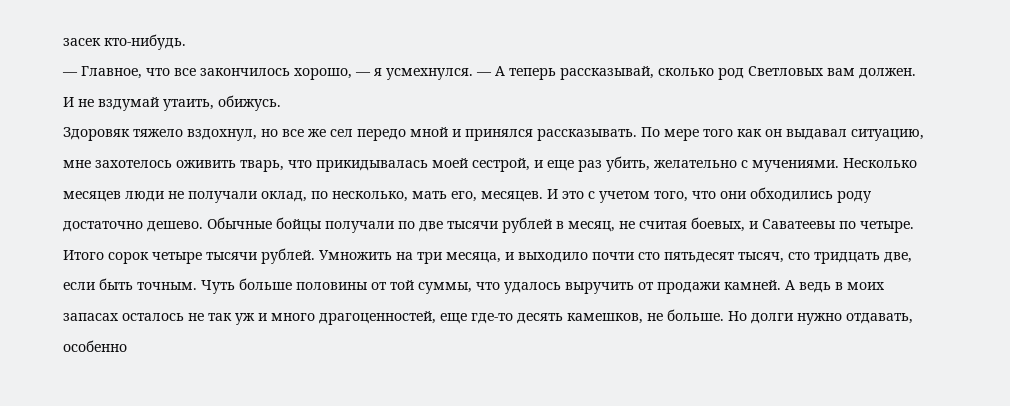засек кто-нибудь.
— Главное, что все закончилось хорошо, — я усмехнулся. — А теперь рассказывай, сколько род Светловых вам должен. И не вздумай утаить, обижусь.
Здоровяк тяжело вздохнул, но все же сел передо мной и принялся рассказывать. По мере того как он выдавал ситуацию, мне захотелось оживить тварь, что прикидывалась моей сестрой, и еще раз убить, желательно с мучениями. Несколько месяцев люди не получали оклад, по несколько, мать его, месяцев. И это с учетом того, что они обходились роду достаточно дешево. Обычные бойцы получали по две тысячи рублей в месяц, не считая боевых, и Саватеевы по четыре. Итого сорок четыре тысячи рублей. Умножить на три месяца, и выходило почти сто пятьдесят тысяч, сто тридцать две, если быть точным. Чуть больше половины от той суммы, что удалось выручить от продажи камней. А ведь в моих запасах осталось не так уж и много драгоценностей, еще где-то десять камешков, не больше. Но долги нужно отдавать, особенно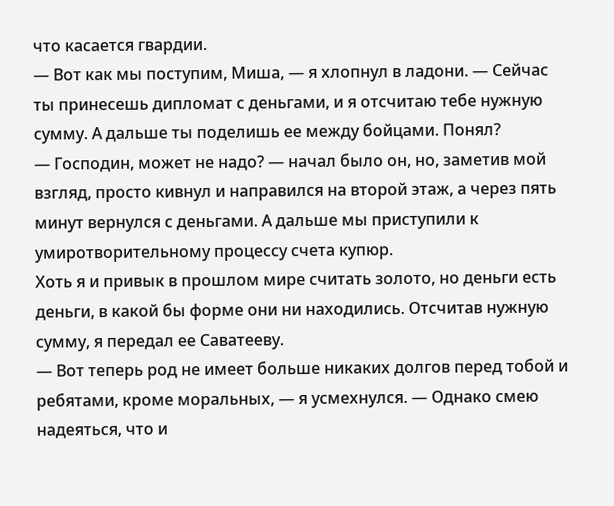что касается гвардии.
— Вот как мы поступим, Миша, — я хлопнул в ладони. — Сейчас ты принесешь дипломат с деньгами, и я отсчитаю тебе нужную сумму. А дальше ты поделишь ее между бойцами. Понял?
— Господин, может не надо? — начал было он, но, заметив мой взгляд, просто кивнул и направился на второй этаж, а через пять минут вернулся с деньгами. А дальше мы приступили к умиротворительному процессу счета купюр.
Хоть я и привык в прошлом мире считать золото, но деньги есть деньги, в какой бы форме они ни находились. Отсчитав нужную сумму, я передал ее Саватееву.
— Вот теперь род не имеет больше никаких долгов перед тобой и ребятами, кроме моральных, — я усмехнулся. — Однако смею надеяться, что и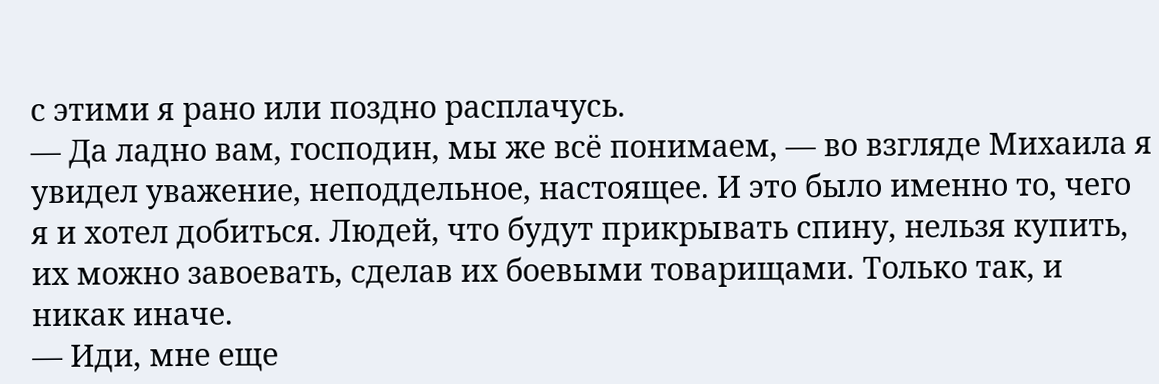с этими я рано или поздно расплачусь.
— Да ладно вам, господин, мы же всё понимаем, — во взгляде Михаила я увидел уважение, неподдельное, настоящее. И это было именно то, чего я и хотел добиться. Людей, что будут прикрывать спину, нельзя купить, их можно завоевать, сделав их боевыми товарищами. Только так, и никак иначе.
— Иди, мне еще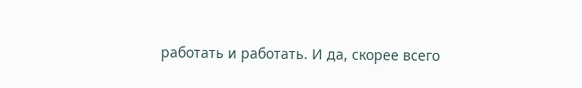работать и работать. И да, скорее всего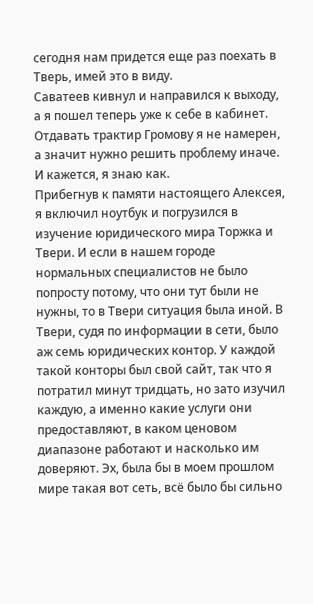сегодня нам придется еще раз поехать в Тверь, имей это в виду.
Саватеев кивнул и направился к выходу, а я пошел теперь уже к себе в кабинет. Отдавать трактир Громову я не намерен, а значит нужно решить проблему иначе. И кажется, я знаю как.
Прибегнув к памяти настоящего Алексея, я включил ноутбук и погрузился в изучение юридического мира Торжка и Твери. И если в нашем городе нормальных специалистов не было попросту потому, что они тут были не нужны, то в Твери ситуация была иной. В Твери, судя по информации в сети, было аж семь юридических контор. У каждой такой конторы был свой сайт, так что я потратил минут тридцать, но зато изучил каждую, а именно какие услуги они предоставляют, в каком ценовом диапазоне работают и насколько им доверяют. Эх, была бы в моем прошлом мире такая вот сеть, всё было бы сильно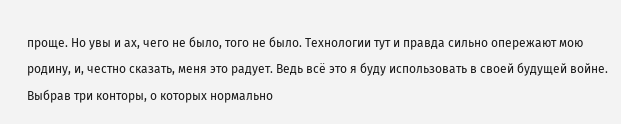проще. Но увы и ах, чего не было, того не было. Технологии тут и правда сильно опережают мою родину, и, честно сказать, меня это радует. Ведь всё это я буду использовать в своей будущей войне.
Выбрав три конторы, о которых нормально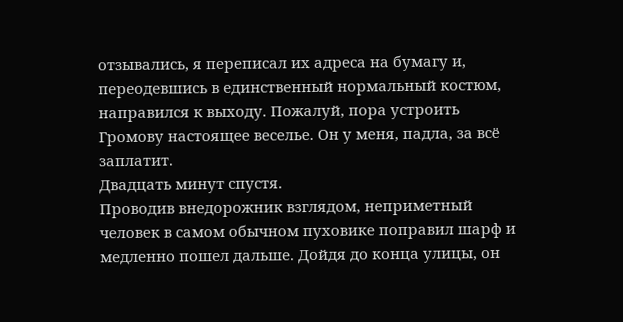отзывались, я переписал их адреса на бумагу и, переодевшись в единственный нормальный костюм, направился к выходу. Пожалуй, пора устроить Громову настоящее веселье. Он у меня, падла, за всё заплатит.
Двадцать минут спустя.
Проводив внедорожник взглядом, неприметный человек в самом обычном пуховике поправил шарф и медленно пошел дальше. Дойдя до конца улицы, он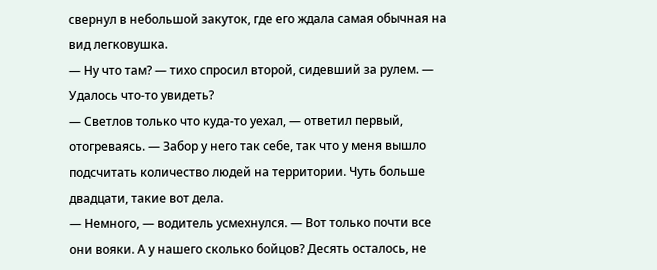свернул в небольшой закуток, где его ждала самая обычная на вид легковушка.
— Ну что там? — тихо спросил второй, сидевший за рулем. — Удалось что-то увидеть?
— Светлов только что куда-то уехал, — ответил первый, отогреваясь. — Забор у него так себе, так что у меня вышло подсчитать количество людей на территории. Чуть больше двадцати, такие вот дела.
— Немного, — водитель усмехнулся. — Вот только почти все они вояки. А у нашего сколько бойцов? Десять осталось, не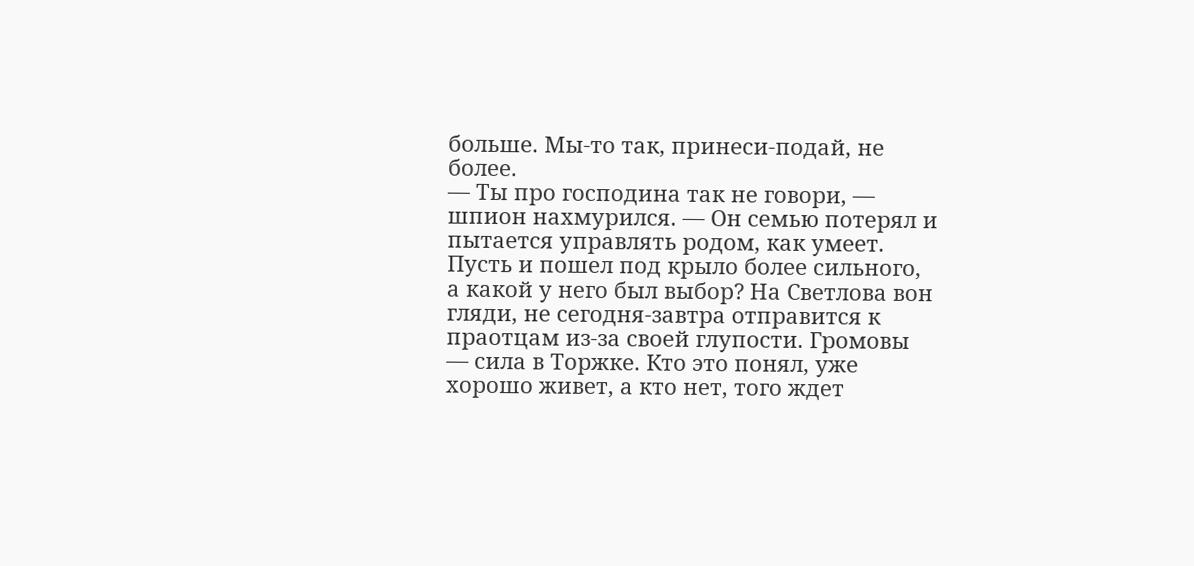больше. Мы-то так, принеси-подай, не более.
— Ты про господина так не говори, — шпион нахмурился. — Он семью потерял и пытается управлять родом, как умеет. Пусть и пошел под крыло более сильного, а какой у него был выбор? На Светлова вон гляди, не сегодня-завтра отправится к праотцам из-за своей глупости. Громовы — сила в Торжке. Кто это понял, уже хорошо живет, а кто нет, того ждет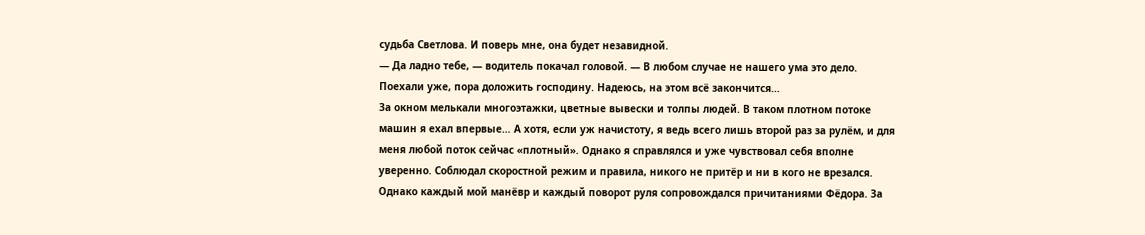судьба Светлова. И поверь мне, она будет незавидной.
— Да ладно тебе, — водитель покачал головой. — В любом случае не нашего ума это дело. Поехали уже, пора доложить господину. Надеюсь, на этом всё закончится…
За окном мелькали многоэтажки, цветные вывески и толпы людей. В таком плотном потоке машин я ехал впервые… А хотя, если уж начистоту, я ведь всего лишь второй раз за рулём, и для меня любой поток сейчас «плотный». Однако я справлялся и уже чувствовал себя вполне уверенно. Соблюдал скоростной режим и правила, никого не притёр и ни в кого не врезался.
Однако каждый мой манёвр и каждый поворот руля сопровождался причитаниями Фёдора. За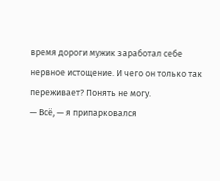время дороги мужик заработал себе нервное истощение. И чего он только так переживает? Понять не могу.
— Всё, — я припарковался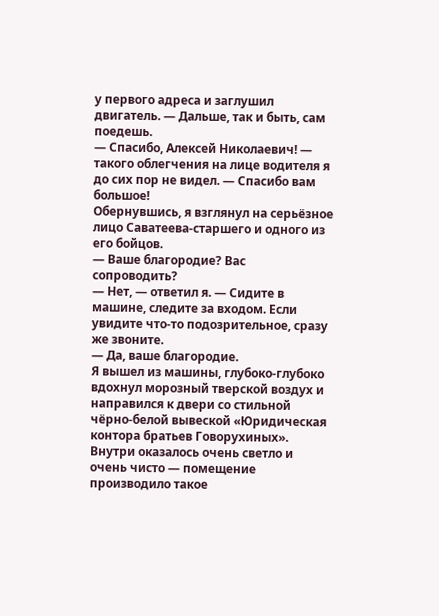у первого адреса и заглушил двигатель. — Дальше, так и быть, сам поедешь.
— Спасибо, Алексей Николаевич! — такого облегчения на лице водителя я до сих пор не видел. — Спасибо вам большое!
Обернувшись, я взглянул на серьёзное лицо Саватеева-старшего и одного из его бойцов.
— Ваше благородие? Вас сопроводить?
— Нет, — ответил я. — Сидите в машине, следите за входом. Если увидите что-то подозрительное, сразу же звоните.
— Да, ваше благородие.
Я вышел из машины, глубоко-глубоко вдохнул морозный тверской воздух и направился к двери со стильной чёрно-белой вывеской «Юридическая контора братьев Говорухиных». Внутри оказалось очень светло и очень чисто — помещение производило такое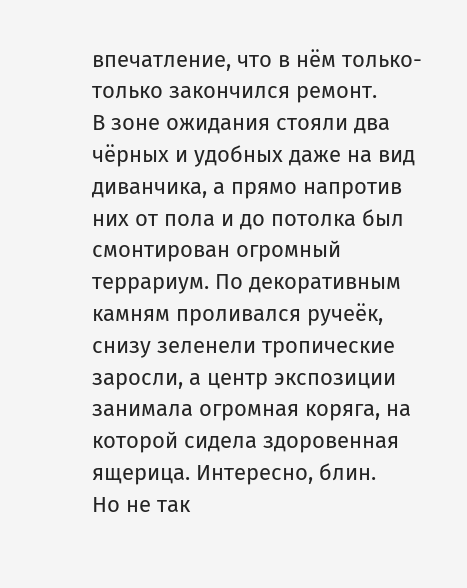впечатление, что в нём только-только закончился ремонт.
В зоне ожидания стояли два чёрных и удобных даже на вид диванчика, а прямо напротив них от пола и до потолка был смонтирован огромный террариум. По декоративным камням проливался ручеёк, снизу зеленели тропические заросли, а центр экспозиции занимала огромная коряга, на которой сидела здоровенная ящерица. Интересно, блин.
Но не так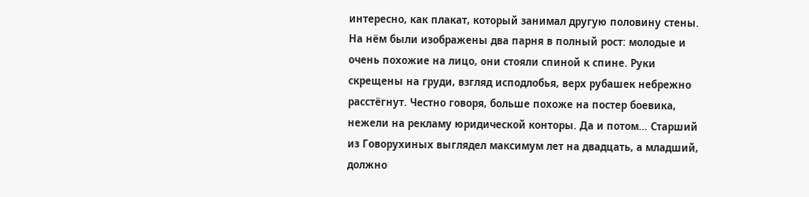интересно, как плакат, который занимал другую половину стены. На нём были изображены два парня в полный рост: молодые и очень похожие на лицо, они стояли спиной к спине. Руки скрещены на груди, взгляд исподлобья, верх рубашек небрежно расстёгнут. Честно говоря, больше похоже на постер боевика, нежели на рекламу юридической конторы. Да и потом… Старший из Говорухиных выглядел максимум лет на двадцать, а младший, должно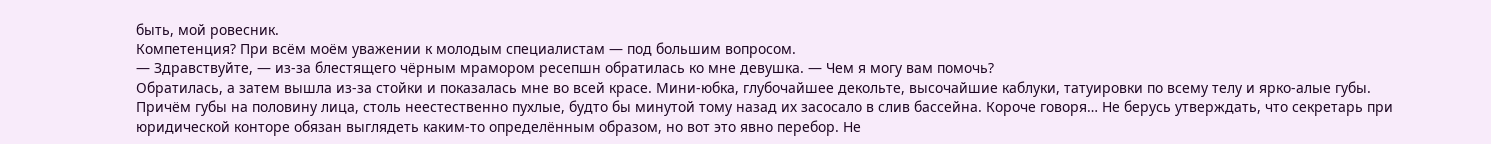быть, мой ровесник.
Компетенция? При всём моём уважении к молодым специалистам — под большим вопросом.
— Здравствуйте, — из-за блестящего чёрным мрамором ресепшн обратилась ко мне девушка. — Чем я могу вам помочь?
Обратилась, а затем вышла из-за стойки и показалась мне во всей красе. Мини-юбка, глубочайшее декольте, высочайшие каблуки, татуировки по всему телу и ярко-алые губы. Причём губы на половину лица, столь неестественно пухлые, будто бы минутой тому назад их засосало в слив бассейна. Короче говоря… Не берусь утверждать, что секретарь при юридической конторе обязан выглядеть каким-то определённым образом, но вот это явно перебор. Не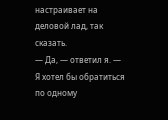настраивает на деловой лад, так сказать.
— Да, — ответил я. — Я хотел бы обратиться по одному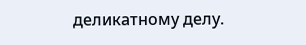деликатному делу.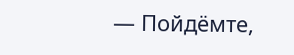— Пойдёмте,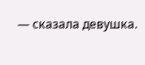— сказала девушка.